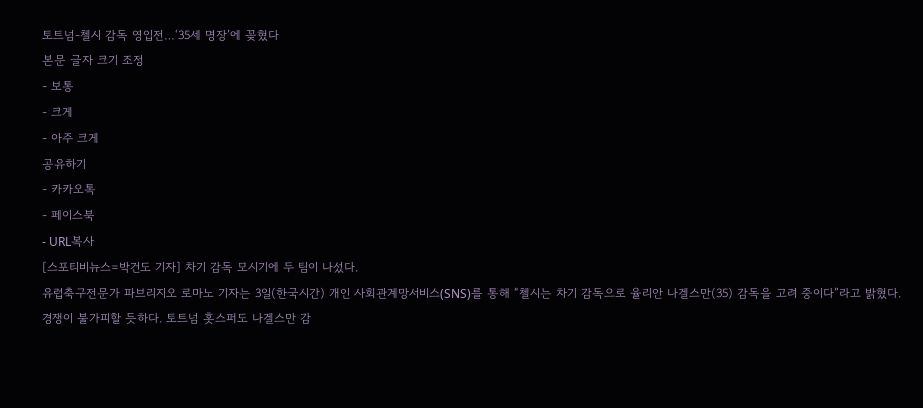토트넘-첼시 감독 영입전…‘35세 명장’에 꽂혔다
본문 글자 크기 조정
- 보통
- 크게
- 아주 크게
공유하기
- 카카오톡
- 페이스북
- URL복사
[스포티비뉴스=박건도 기자] 차기 감독 모시기에 두 팀이 나섰다.
유럽축구전문가 파브리지오 로마노 기자는 3일(한국시간) 개인 사회관계망서비스(SNS)를 통해 “첼시는 차기 감독으로 율리안 나겔스만(35) 감독을 고려 중이다”라고 밝혔다.
경쟁이 불가피할 듯하다. 토트넘 홋스퍼도 나겔스만 감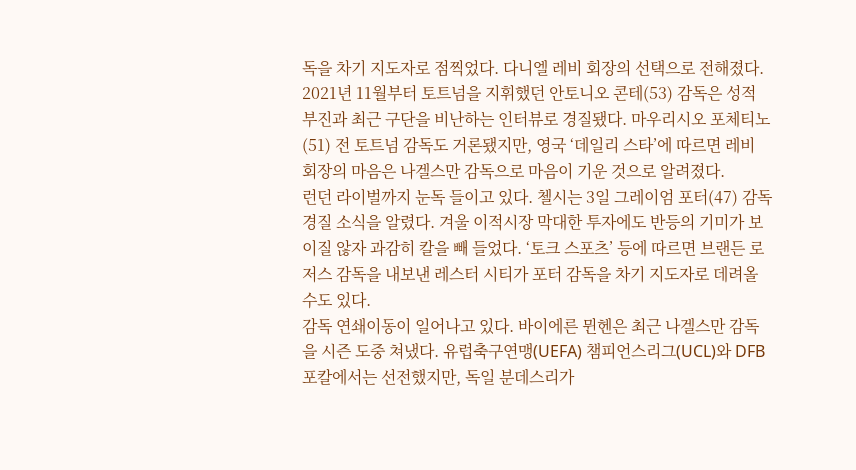독을 차기 지도자로 점찍었다. 다니엘 레비 회장의 선택으로 전해졌다. 2021년 11월부터 토트넘을 지휘했던 안토니오 콘테(53) 감독은 성적 부진과 최근 구단을 비난하는 인터뷰로 경질됐다. 마우리시오 포체티노(51) 전 토트넘 감독도 거론됐지만, 영국 ‘데일리 스타’에 따르면 레비 회장의 마음은 나겔스만 감독으로 마음이 기운 것으로 알려졌다.
런던 라이벌까지 눈독 들이고 있다. 첼시는 3일 그레이엄 포터(47) 감독 경질 소식을 알렸다. 겨울 이적시장 막대한 투자에도 반등의 기미가 보이질 않자 과감히 칼을 빼 들었다. ‘토크 스포츠’ 등에 따르면 브랜든 로저스 감독을 내보낸 레스터 시티가 포터 감독을 차기 지도자로 데려올 수도 있다.
감독 연쇄이동이 일어나고 있다. 바이에른 뮌헨은 최근 나겔스만 감독을 시즌 도중 쳐냈다. 유럽축구연맹(UEFA) 챔피언스리그(UCL)와 DFB 포칼에서는 선전했지만, 독일 분데스리가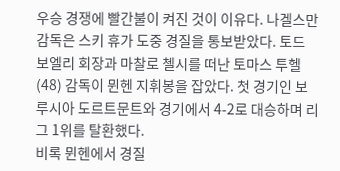우승 경쟁에 빨간불이 켜진 것이 이유다. 나겔스만 감독은 스키 휴가 도중 경질을 통보받았다. 토드 보엘리 회장과 마찰로 첼시를 떠난 토마스 투헬(48) 감독이 뮌헨 지휘봉을 잡았다. 첫 경기인 보루시아 도르트문트와 경기에서 4-2로 대승하며 리그 1위를 탈환했다.
비록 뮌헨에서 경질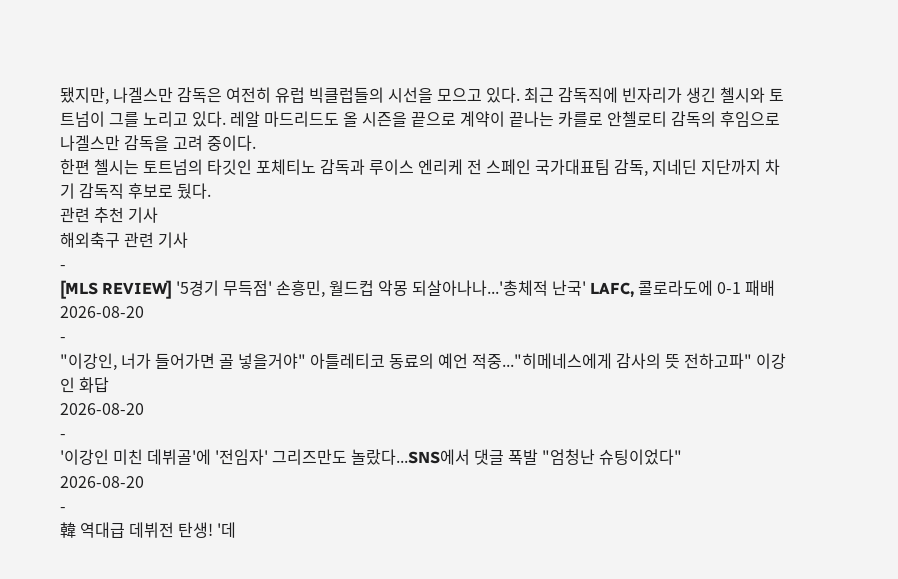됐지만, 나겔스만 감독은 여전히 유럽 빅클럽들의 시선을 모으고 있다. 최근 감독직에 빈자리가 생긴 첼시와 토트넘이 그를 노리고 있다. 레알 마드리드도 올 시즌을 끝으로 계약이 끝나는 카를로 안첼로티 감독의 후임으로 나겔스만 감독을 고려 중이다.
한편 첼시는 토트넘의 타깃인 포체티노 감독과 루이스 엔리케 전 스페인 국가대표팀 감독, 지네딘 지단까지 차기 감독직 후보로 뒀다.
관련 추천 기사
해외축구 관련 기사
-
[MLS REVIEW] '5경기 무득점' 손흥민, 월드컵 악몽 되살아나나...'총체적 난국' LAFC, 콜로라도에 0-1 패배
2026-08-20
-
"이강인, 너가 들어가면 골 넣을거야" 아틀레티코 동료의 예언 적중..."히메네스에게 감사의 뜻 전하고파" 이강인 화답
2026-08-20
-
'이강인 미친 데뷔골'에 '전임자' 그리즈만도 놀랐다...SNS에서 댓글 폭발 "엄청난 슈팅이었다"
2026-08-20
-
韓 역대급 데뷔전 탄생! '데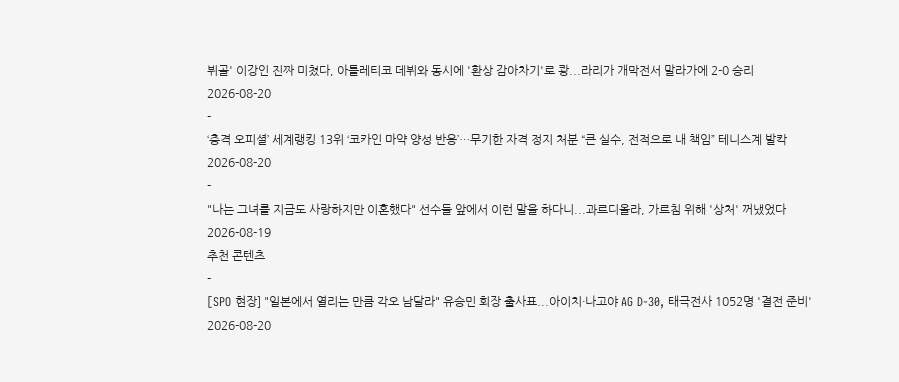뷔골' 이강인 진짜 미쳤다, 아틀레티코 데뷔와 동시에 '환상 감아차기'로 쾅...라리가 개막전서 말라가에 2-0 승리
2026-08-20
-
‘충격 오피셜’ 세계랭킹 13위 ‘코카인 마약 양성 반응’…무기한 자격 정지 처분 “큰 실수, 전적으로 내 책임” 테니스계 발칵
2026-08-20
-
"나는 그녀를 지금도 사랑하지만 이혼했다" 선수들 앞에서 이런 말을 하다니...과르디올라, 가르침 위해 '상처' 꺼냈었다
2026-08-19
추천 콘텐츠
-
[SPO 현장] "일본에서 열리는 만큼 각오 남달라" 유승민 회장 출사표...아이치·나고야 AG D-30, 태극전사 1052명 '결전 준비'
2026-08-20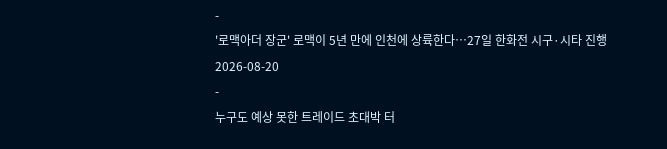-
'로맥아더 장군' 로맥이 5년 만에 인천에 상륙한다…27일 한화전 시구·시타 진행
2026-08-20
-
누구도 예상 못한 트레이드 초대박 터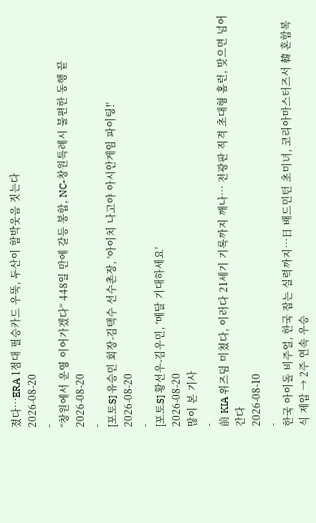졌다…ERA 1점대 필승카드 우뚝, 두산이 함박웃음 짓는다
2026-08-20
-
“창원에서 운영 이어가겠다“ 448일 만에 갈등 봉합, NC-창원특례시 불편한 동행 끝
2026-08-20
-
[포토S] 유승민 회장-김택수 선수촌장, '아이치 나고야 아시안게임 파이팅!'
2026-08-20
-
[포토S] 황선우-김우민, '메달 기대하세요'
2026-08-20
많이 본 기사
-
前 KIA 위즈덤 미쳤다, 이러다 21세기 기록까지 깨나… 전광판 직격 초대형 홈런, 맞으면 넘어간다
2026-08-10
-
한국 아이돌 비주얼, 한국 잡는 실력까지…日 배드민턴 초미녀, 코리아마스터즈서 韓 혼합복식 제압 → 2주 연속 우승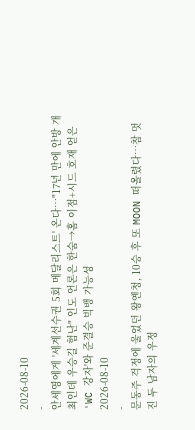2026-08-10
-
안세영에게 '세계선수권 5회 메달리스트' 온다…"17년 만에 안방 개최인데 우승길 험난" 인도 언론은 한숨→홈 이점+시드 호재 얻은 'WC 강자'와 준결승 빅뱅 가능성
2026-08-10
-
문동주 걱정에 울었던 왕옌청, 10승 후 또 MOON 떠올렸다…참 멋진 두 남자의 우정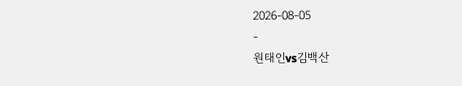2026-08-05
-
원태인vs김백산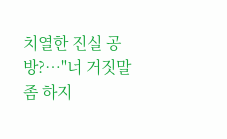치열한 진실 공방?…"너 거짓말 좀 하지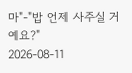마"-"밥 언제 사주실 거예요?"
2026-08-11